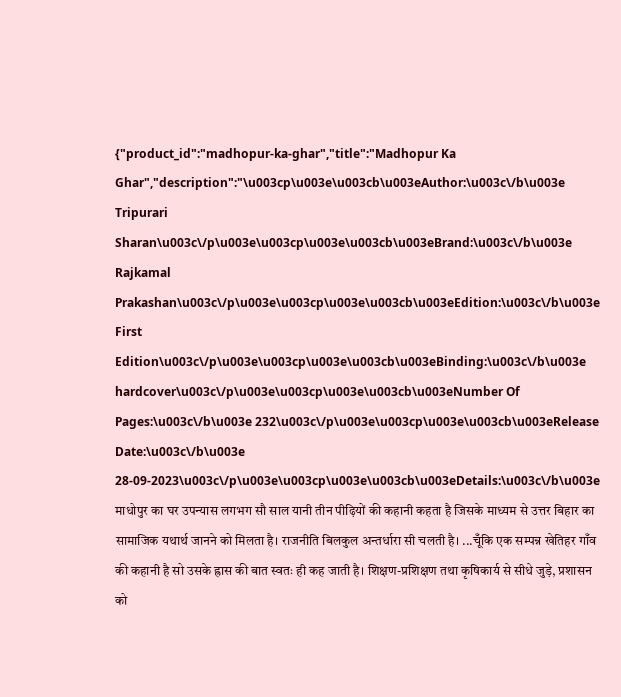{"product_id":"madhopur-ka-ghar","title":"Madhopur Ka Ghar","description":"\u003cp\u003e\u003cb\u003eAuthor:\u003c\/b\u003e Tripurari Sharan\u003c\/p\u003e\u003cp\u003e\u003cb\u003eBrand:\u003c\/b\u003e Rajkamal Prakashan\u003c\/p\u003e\u003cp\u003e\u003cb\u003eEdition:\u003c\/b\u003e First Edition\u003c\/p\u003e\u003cp\u003e\u003cb\u003eBinding:\u003c\/b\u003e hardcover\u003c\/p\u003e\u003cp\u003e\u003cb\u003eNumber Of Pages:\u003c\/b\u003e 232\u003c\/p\u003e\u003cp\u003e\u003cb\u003eRelease Date:\u003c\/b\u003e 28-09-2023\u003c\/p\u003e\u003cp\u003e\u003cb\u003eDetails:\u003c\/b\u003e माधोपुर का घर उपन्यास लगभग सौ साल यानी तीन पीढ़ियों की कहानी कहता है जिसके माध्यम से उत्तर बिहार का सामाजिक यथार्थ जानने को मिलता है। राजनीति बिलकुल अन्तर्धारा सी चलती है। ...चूँकि एक सम्पन्न खेतिहर गाँव की कहानी है सो उसके ह्रास की बात स्वतः ही कह जाती है। शिक्षण-प्रश‌िक्षण तथा कृष‌िकार्य से सीधे जुड़े, प्रशासन को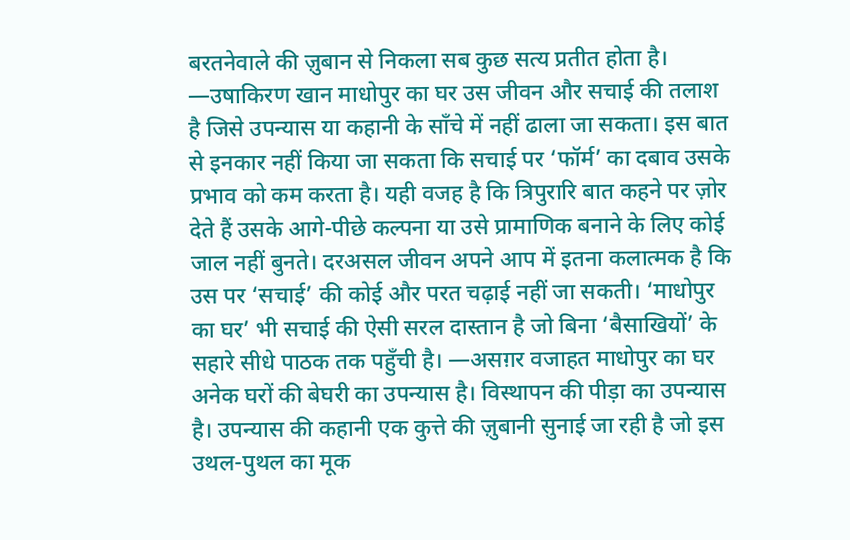बरतनेवाले की ज़ुबान से निकला सब कुछ सत्य प्रतीत होता है। —उषाकिरण खान माधोपुर का घर उस जीवन और सचाई की तलाश है जिसे उपन्यास या कहानी के साँचे में नहीं ढाला जा सकता। इस बात से इनकार नहीं किया जा सकता कि सचाई पर ‘फॉर्म’ का दबाव उसके प्रभाव को कम करता है। यही वजह है कि त्रिपुरारि बात कहने पर ज़ोर देते हैं उसके आगे-पीछे कल्पना या उसे प्रामाणिक बनाने के लिए कोई जाल नहीं बुनते। दरअसल जीवन अपने आप में इतना कलात्मक है कि उस पर ‘सचाई’ की कोई और परत चढ़ाई नहीं जा सकती। ‘माधोपुर का घर’ भी सचाई की ऐसी सरल दास्तान है जो बिना ‘बैसाख‌ियों’ के सहारे सीधे पाठक तक पहुँची है। —असग़र वजाहत माधोपुर का घर अनेक घरों की बेघरी का उपन्यास है। विस्थापन की पीड़ा का उपन्यास है। उपन्यास की कहानी एक कुत्ते की ज़ुबानी सुनाई जा रही है जो इस उथल-पुथल का मूक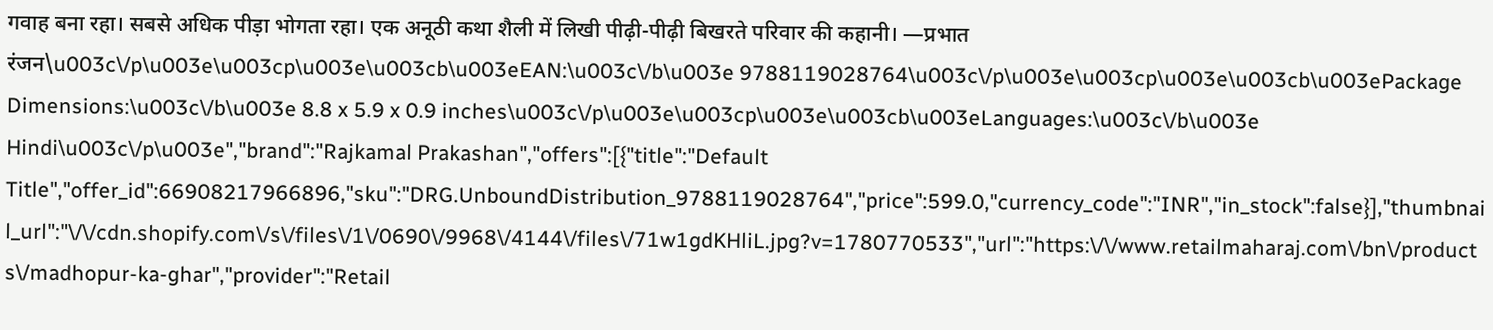गवाह बना रहा। सबसे अधिक पीड़ा भोगता रहा। एक अनूठी कथा शैली में लिखी पीढ़ी-पीढ़ी बिखरते परिवार की कहानी। —प्रभात रंजन\u003c\/p\u003e\u003cp\u003e\u003cb\u003eEAN:\u003c\/b\u003e 9788119028764\u003c\/p\u003e\u003cp\u003e\u003cb\u003ePackage Dimensions:\u003c\/b\u003e 8.8 x 5.9 x 0.9 inches\u003c\/p\u003e\u003cp\u003e\u003cb\u003eLanguages:\u003c\/b\u003e Hindi\u003c\/p\u003e","brand":"Rajkamal Prakashan","offers":[{"title":"Default Title","offer_id":66908217966896,"sku":"DRG.UnboundDistribution_9788119028764","price":599.0,"currency_code":"INR","in_stock":false}],"thumbnail_url":"\/\/cdn.shopify.com\/s\/files\/1\/0690\/9968\/4144\/files\/71w1gdKHliL.jpg?v=1780770533","url":"https:\/\/www.retailmaharaj.com\/bn\/products\/madhopur-ka-ghar","provider":"Retail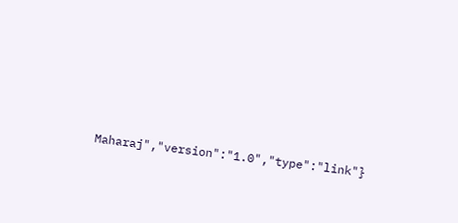Maharaj","version":"1.0","type":"link"}